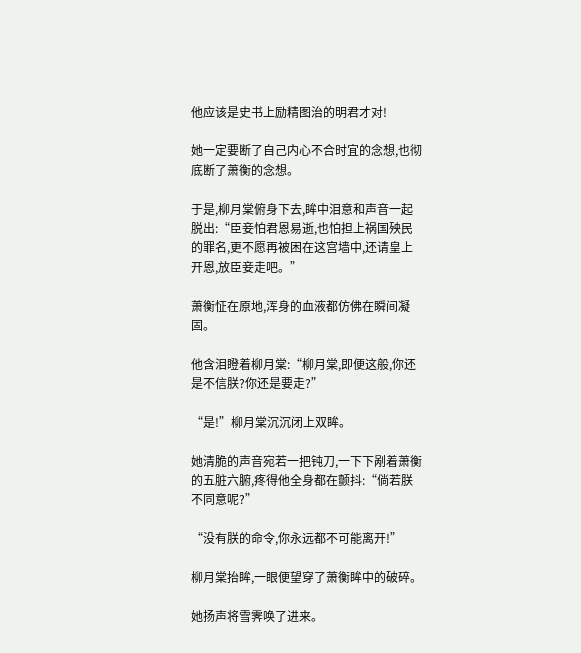他应该是史书上励精图治的明君才对!

她一定要断了自己内心不合时宜的念想,也彻底断了萧衡的念想。

于是,柳月棠俯身下去,眸中泪意和声音一起脱出:“臣妾怕君恩易逝,也怕担上祸国殃民的罪名,更不愿再被困在这宫墙中,还请皇上开恩,放臣妾走吧。”

萧衡怔在原地,浑身的血液都仿佛在瞬间凝固。

他含泪瞪着柳月棠:“柳月棠,即便这般,你还是不信朕?你还是要走?”

“是!”柳月棠沉沉闭上双眸。

她清脆的声音宛若一把钝刀,一下下剐着萧衡的五脏六腑,疼得他全身都在颤抖:“倘若朕不同意呢?”

“没有朕的命令,你永远都不可能离开!”

柳月棠抬眸,一眼便望穿了萧衡眸中的破碎。

她扬声将雪霁唤了进来。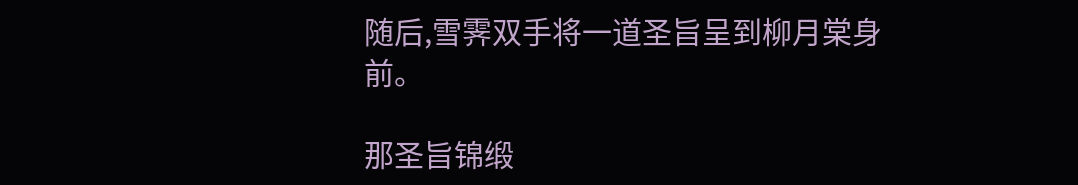随后,雪霁双手将一道圣旨呈到柳月棠身前。

那圣旨锦缎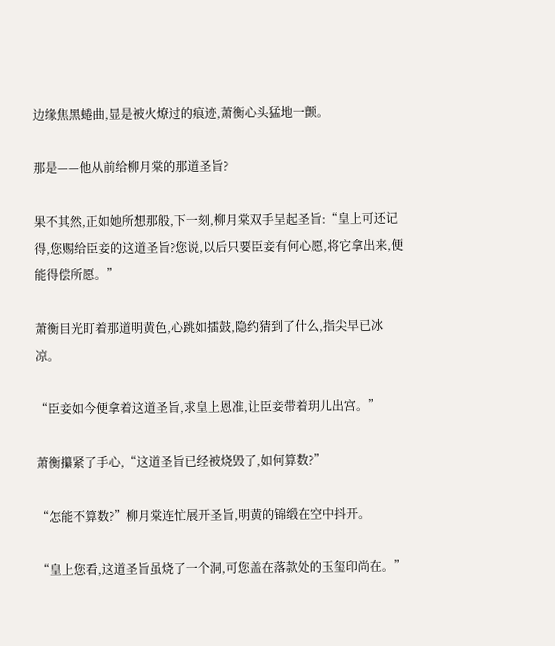边缘焦黑蜷曲,显是被火燎过的痕迹,萧衡心头猛地一颤。

那是——他从前给柳月棠的那道圣旨?

果不其然,正如她所想那般,下一刻,柳月棠双手呈起圣旨:“皇上可还记得,您赐给臣妾的这道圣旨?您说,以后只要臣妾有何心愿,将它拿出来,便能得偿所愿。”

萧衡目光盯着那道明黄色,心跳如擂鼓,隐约猜到了什么,指尖早已冰凉。

“臣妾如今便拿着这道圣旨,求皇上恩准,让臣妾带着玥儿出宫。”

萧衡攥紧了手心,“这道圣旨已经被烧毁了,如何算数?”

“怎能不算数?”柳月棠连忙展开圣旨,明黄的锦缎在空中抖开。

“皇上您看,这道圣旨虽烧了一个洞,可您盖在落款处的玉玺印尚在。”